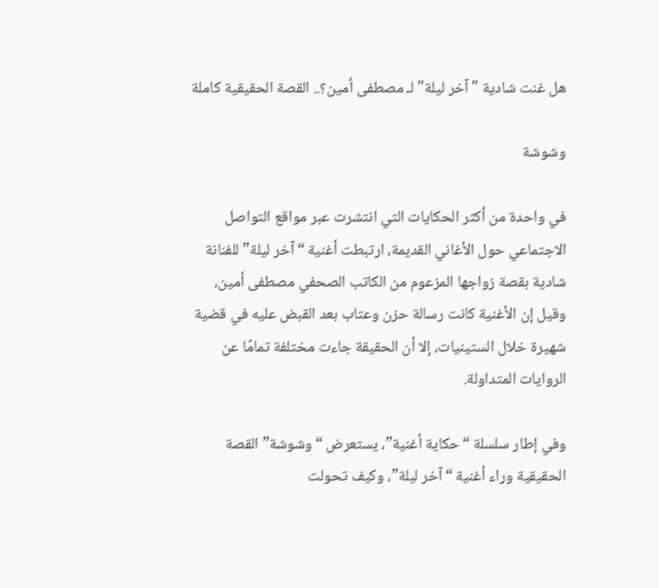هل غنت شادية "آخر ليلة" لـ مصطفى أمين؟.. القصة الحقيقية كاملة

وشوشة

في واحدة من أكثر الحكايات التي انتشرت عبر مواقع التواصل الاجتماعي حول الأغاني القديمة، ارتبطت أغنية “آخر ليلة” للفنانة شادية بقصة زواجها المزعوم من الكاتب الصحفي مصطفى أمين، وقيل إن الأغنية كانت رسالة حزن وعتاب بعد القبض عليه في قضية شهيرة خلال الستينيات، إلا أن الحقيقة جاءت مختلفة تمامًا عن الروايات المتداولة.

وفي إطار سلسلة “حكاية أغنية”، يستعرض “وشوشة” القصة الحقيقية وراء أغنية “آخر ليلة”، وكيف تحولت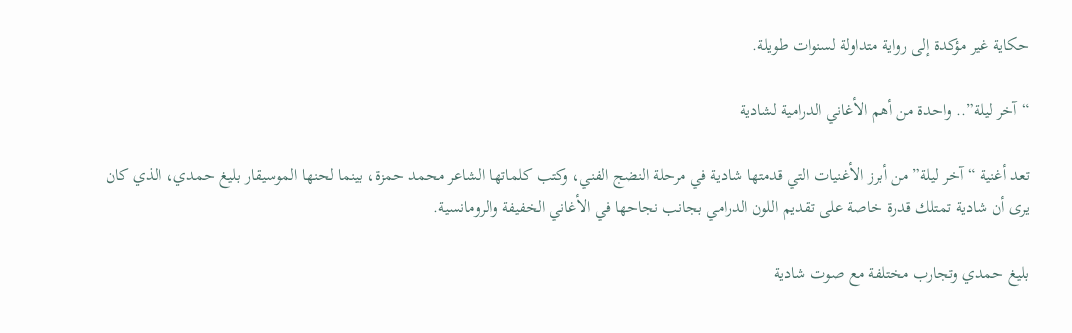حكاية غير مؤكدة إلى رواية متداولة لسنوات طويلة.

“آخر ليلة”.. واحدة من أهم الأغاني الدرامية لشادية

تعد أغنية “آخر ليلة” من أبرز الأغنيات التي قدمتها شادية في مرحلة النضج الفني، وكتب كلماتها الشاعر محمد حمزة، بينما لحنها الموسيقار بليغ حمدي، الذي كان يرى أن شادية تمتلك قدرة خاصة على تقديم اللون الدرامي بجانب نجاحها في الأغاني الخفيفة والرومانسية.

بليغ حمدي وتجارب مختلفة مع صوت شادية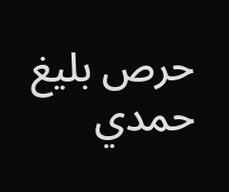حرص بليغ حمدي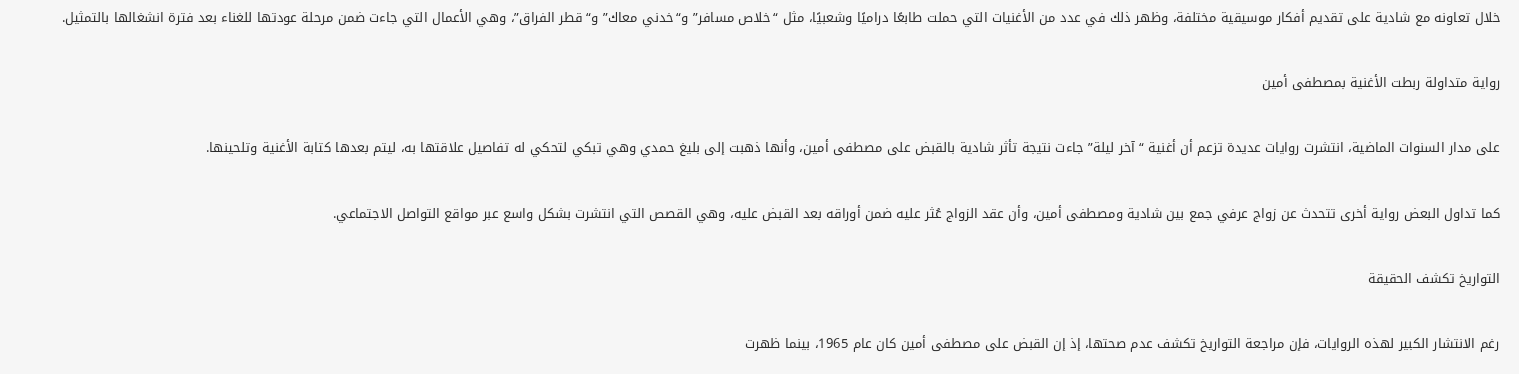خلال تعاونه مع شادية على تقديم أفكار موسيقية مختلفة، وظهر ذلك في عدد من الأغنيات التي حملت طابعًا دراميًا وشعبيًا، مثل “خلاص مسافر” و“خدني معاك” و“قطر الفراق”، وهي الأعمال التي جاءت ضمن مرحلة عودتها للغناء بعد فترة انشغالها بالتمثيل.

رواية متداولة ربطت الأغنية بمصطفى أمين

على مدار السنوات الماضية، انتشرت روايات عديدة تزعم أن أغنية “آخر ليلة” جاءت نتيجة تأثر شادية بالقبض على مصطفى أمين، وأنها ذهبت إلى بليغ حمدي وهي تبكي لتحكي له تفاصيل علاقتها به، ليتم بعدها كتابة الأغنية وتلحينها.

كما تداول البعض رواية أخرى تتحدث عن زواج عرفي جمع بين شادية ومصطفى أمين، وأن عقد الزواج عُثر عليه ضمن أوراقه بعد القبض عليه، وهي القصص التي انتشرت بشكل واسع عبر مواقع التواصل الاجتماعي.

التواريخ تكشف الحقيقة

رغم الانتشار الكبير لهذه الروايات، فإن مراجعة التواريخ تكشف عدم صحتها، إذ إن القبض على مصطفى أمين كان عام 1965، بينما ظهرت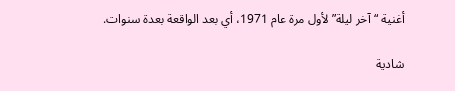أغنية “آخر ليلة” لأول مرة عام 1971، أي بعد الواقعة بعدة سنوات.

شادية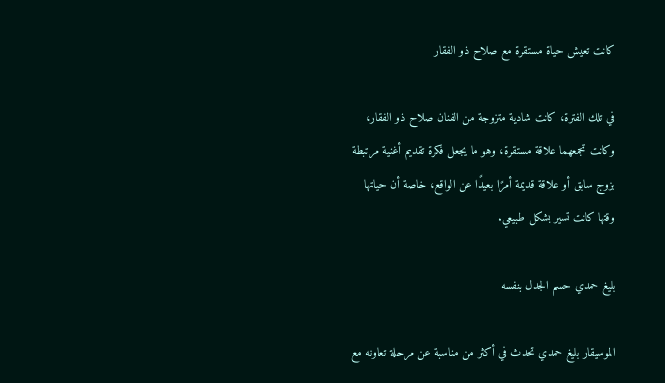كانت تعيش حياة مستقرة مع صلاح ذو الفقار

في تلك الفترة، كانت شادية متزوجة من الفنان صلاح ذو الفقار، وكانت تجمعهما علاقة مستقرة، وهو ما يجعل فكرة تقديم أغنية مرتبطة بزوج سابق أو علاقة قديمة أمرًا بعيدًا عن الواقع، خاصة أن حياتها وقتها كانت تسير بشكل طبيعي.

بليغ حمدي حسم الجدل بنفسه

الموسيقار بليغ حمدي تحدث في أكثر من مناسبة عن مرحلة تعاونه مع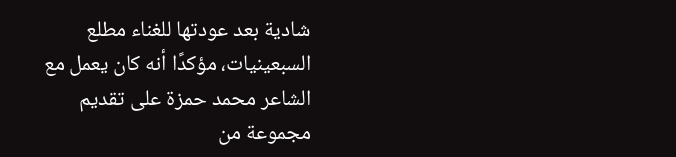شادية بعد عودتها للغناء مطلع السبعينيات، مؤكدًا أنه كان يعمل مع الشاعر محمد حمزة على تقديم مجموعة من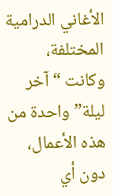الأغاني الدرامية المختلفة، وكانت “آخر ليلة” واحدة من هذه الأعمال، دون أي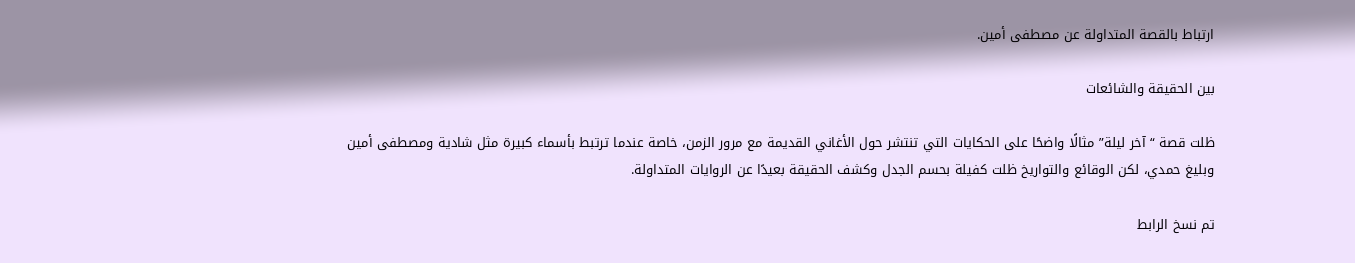ارتباط بالقصة المتداولة عن مصطفى أمين.

بين الحقيقة والشائعات

ظلت قصة “آخر ليلة” مثالًا واضحًا على الحكايات التي تنتشر حول الأغاني القديمة مع مرور الزمن، خاصة عندما ترتبط بأسماء كبيرة مثل شادية ومصطفى أمين وبليغ حمدي، لكن الوقائع والتواريخ ظلت كفيلة بحسم الجدل وكشف الحقيقة بعيدًا عن الروايات المتداولة.

تم نسخ الرابط